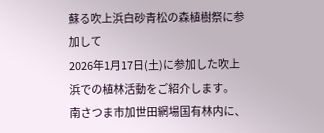蘇る吹上浜白砂青松の森植樹祭に参加して
2026年1月17日(土)に参加した吹上浜での植林活動をご紹介します。
南さつま市加世田網場国有林内に、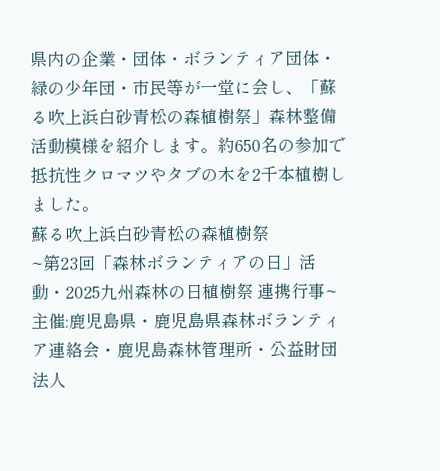県内の企業・団体・ボランティア団体・緑の少年団・市民等が一堂に会し、「蘇る吹上浜白砂青松の森植樹祭」森林整備活動模様を紹介します。約650名の参加で抵抗性クロマツやタブの木を2千本植樹しました。
蘇る吹上浜白砂青松の森植樹祭
~第23回「森林ボランティアの日」活動・2025九州森林の日植樹祭 連携行事~
主催:鹿児島県・鹿児島県森林ボランティア連絡会・鹿児島森林管理所・公益財団法人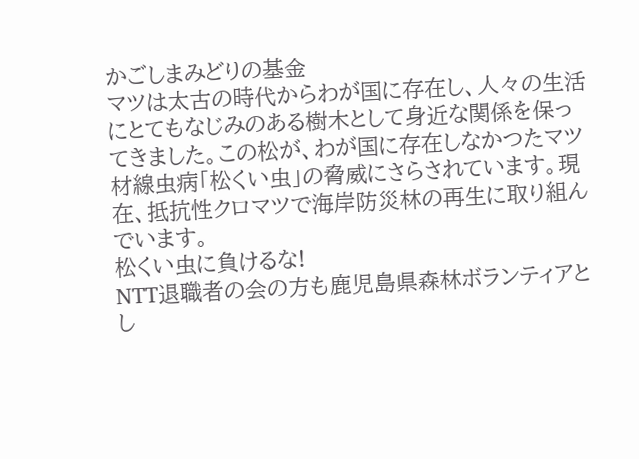かごしまみどりの基金
マツは太古の時代からわが国に存在し、人々の生活にとてもなじみのある樹木として身近な関係を保ってきました。この松が、わが国に存在しなかつたマツ材線虫病「松くい虫」の脅威にさらされています。現在、抵抗性クロマツで海岸防災林の再生に取り組んでいます。
松くい虫に負けるな!
NTT退職者の会の方も鹿児島県森林ボランティアとし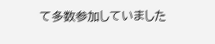て多数参加していました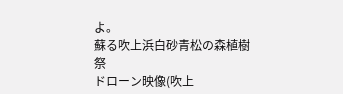よ。
蘇る吹上浜白砂青松の森植樹祭
ドローン映像(吹上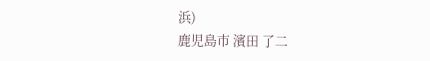浜)
鹿児島市 濱田 了二